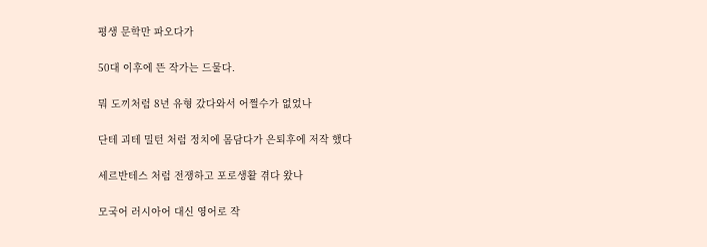평생 문학만 파오다가

50대 이후에 뜬 작가는 드물다.

뭐 도끼처럼 8년 유형 갔다와서 어쩔수가 없었나

단테 괴테 밀턴 처럼 정치에 몸담다가 은퇴후에 저작 했다

세르반테스 처럼 전쟁하고 포로생활 겪다 왔나

모국어 러시아어 대신 영어로 작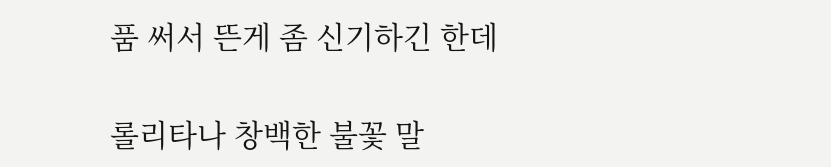품 써서 뜬게 좀 신기하긴 한데

롤리타나 창백한 불꽃 말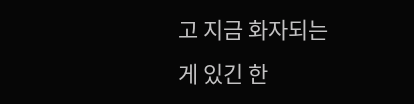고 지금 화자되는 게 있긴 한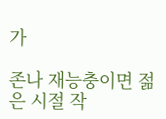가

존나 재능충이면 젊은 시절 작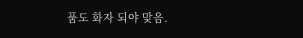품도 화자 되야 맞음.